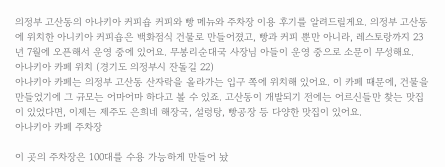의정부 고산동의 아나키아 커피숍 커피와 빵 메뉴와 주차장 이용 후기를 알려드릴게요. 의정부 고산동에 위치한 아니키아 커피숍은 백화점식 건물로 만들어졌고, 빵과 커피 뿐만 아니라, 레스토랑까지 23년 7월에 오픈해서 운영 중에 있어요. 무봉리순대국 사장님 아들이 운영 중으로 소문이 무성해요.
아나키아 카페 위치 (경기도 의정부시 잔돌길 22)
아나키아 카페는 의정부 고산동 산자락을 올라가는 입구 쪽에 위치해 있어요. 이 카페 때문에, 건물을 만들었기에 그 규모는 어마어마 하다고 볼 수 있죠. 고산동이 개발되기 전에는 어르신들만 찾는 맛집이 있었다면, 이제는 제주도 은희네 해장국, 설렁탕, 빵공장 등 다양한 맛집이 있어요.
아나키아 카페 주차장

이 곳의 주차장은 100대를 수용 가능하게 만들어 놨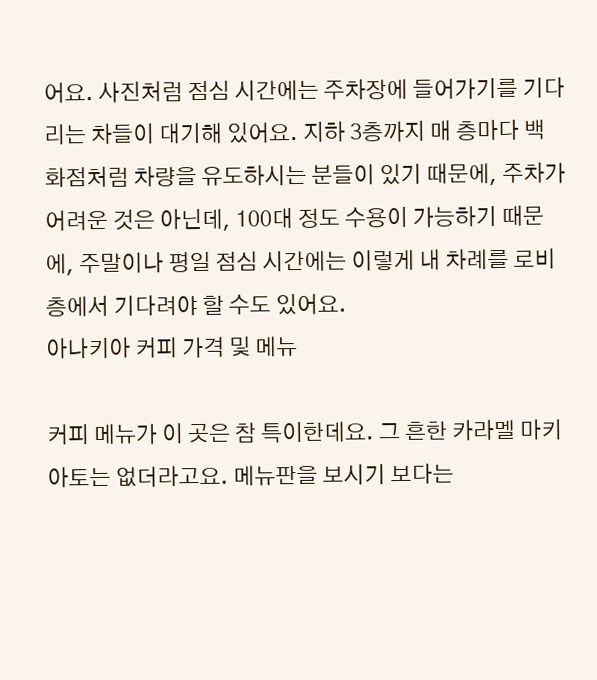어요. 사진처럼 점심 시간에는 주차장에 들어가기를 기다리는 차들이 대기해 있어요. 지하 3층까지 매 층마다 백화점처럼 차량을 유도하시는 분들이 있기 때문에, 주차가 어려운 것은 아닌데, 100대 정도 수용이 가능하기 때문에, 주말이나 평일 점심 시간에는 이렇게 내 차례를 로비 층에서 기다려야 할 수도 있어요.
아나키아 커피 가격 및 메뉴

커피 메뉴가 이 곳은 참 특이한데요. 그 흔한 카라멜 마키아토는 없더라고요. 메뉴판을 보시기 보다는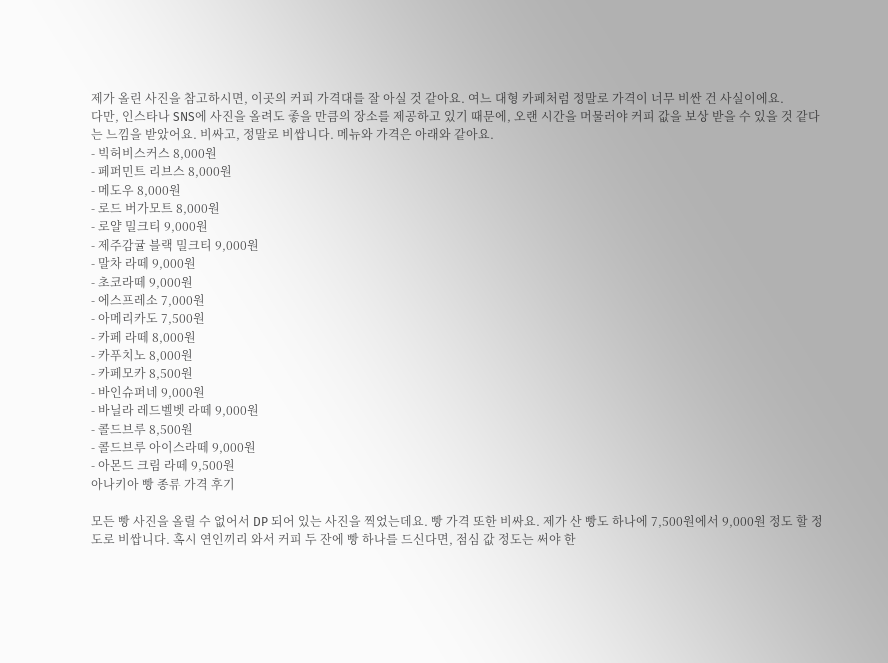제가 올린 사진을 참고하시면, 이곳의 커피 가격대를 잘 아실 것 같아요. 여느 대형 카페처럼 정말로 가격이 너무 비싼 건 사실이에요.
다만, 인스타나 SNS에 사진을 올려도 좋을 만큼의 장소를 제공하고 있기 때문에, 오랜 시간을 머물러야 커피 값을 보상 받을 수 있을 것 같다는 느낌을 받았어요. 비싸고, 정말로 비쌉니다. 메뉴와 가격은 아래와 같아요.
- 빅허비스커스 8,000원
- 페퍼민트 리브스 8,000원
- 메도우 8,000원
- 로드 버가모트 8,000원
- 로얄 밀크티 9,000원
- 제주감귤 블랙 밀크티 9,000원
- 말차 라떼 9,000원
- 초코라떼 9,000원
- 에스프레소 7,000원
- 아메리카도 7,500원
- 카페 라떼 8,000원
- 카푸치노 8,000원
- 카페모카 8,500원
- 바인슈퍼네 9,000원
- 바닐라 레드벨벳 라떼 9,000원
- 콜드브루 8,500원
- 콜드브루 아이스라떼 9,000원
- 아몬드 크림 라떼 9,500원
아나키아 빵 종류 가격 후기

모든 빵 사진을 올릴 수 없어서 DP 되어 있는 사진을 찍었는데요. 빵 가격 또한 비싸요. 제가 산 빵도 하나에 7,500원에서 9,000원 정도 할 정도로 비쌉니다. 혹시 연인끼리 와서 커피 두 잔에 빵 하나를 드신다면, 점심 값 정도는 써야 한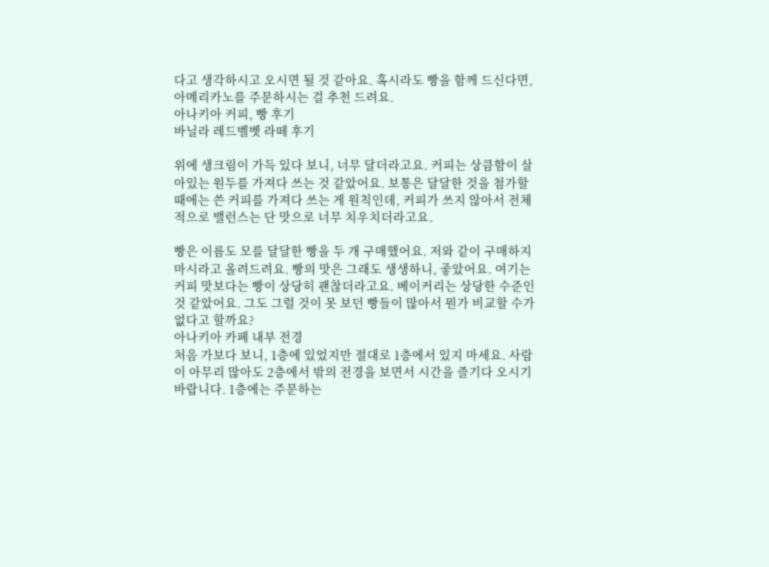다고 생각하시고 오시면 될 것 같아요. 혹시라도 빵을 함께 드신다면, 아메리카노를 주문하시는 걸 추천 드려요.
아나키아 커피, 빵 후기
바닐라 레드벨벳 라떼 후기

위에 생크림이 가득 있다 보니, 너무 달더라고요. 커피는 상큼함이 살아있는 원두를 가져다 쓰는 것 같았어요. 보통은 달달한 것을 첨가할 때에는 쓴 커피를 가져다 쓰는 게 원칙인데, 커피가 쓰지 않아서 전체적으로 밸런스는 단 맛으로 너무 치우치더라고요.

빵은 이름도 모를 달달한 빵을 두 개 구매했어요. 저와 같이 구매하지 마시라고 올려드려요. 빵의 맛은 그래도 생생하니, 좋았어요. 여기는 커피 맛보다는 빵이 상당히 괜찮더라고요. 베이커리는 상당한 수준인 것 같았어요. 그도 그럴 것이 못 보던 빵들이 많아서 뭔가 비교할 수가 없다고 할까요?
아나키아 카페 내부 전경
처음 가보다 보니, 1층에 있었지만 절대로 1층에서 있지 마세요. 사람이 아무리 많아도 2층에서 밖의 전경을 보면서 시간을 즐기다 오시기 바랍니다. 1층에는 주문하는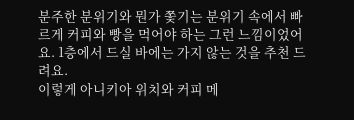분주한 분위기와 뭔가 쫓기는 분위기 속에서 빠르게 커피와 빵을 먹어야 하는 그런 느낌이었어요. 1층에서 드실 바에는 가지 않는 것을 추천 드려요.
이렇게 아니키아 위치와 커피 메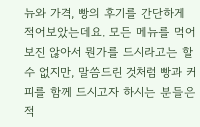뉴와 가격, 빵의 후기를 간단하게 적어보았는데요. 모든 메뉴를 먹어보진 않아서 뭔가를 드시라고는 할 수 없지만, 말씀드린 것처럼 빵과 커피를 함께 드시고자 하시는 분들은 적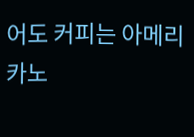어도 커피는 아메리카노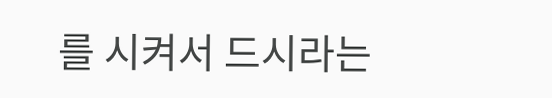를 시켜서 드시라는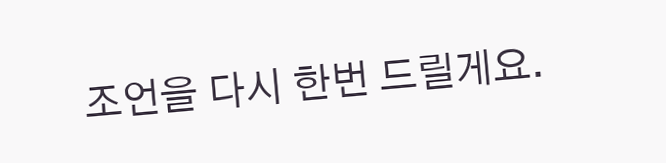조언을 다시 한번 드릴게요.